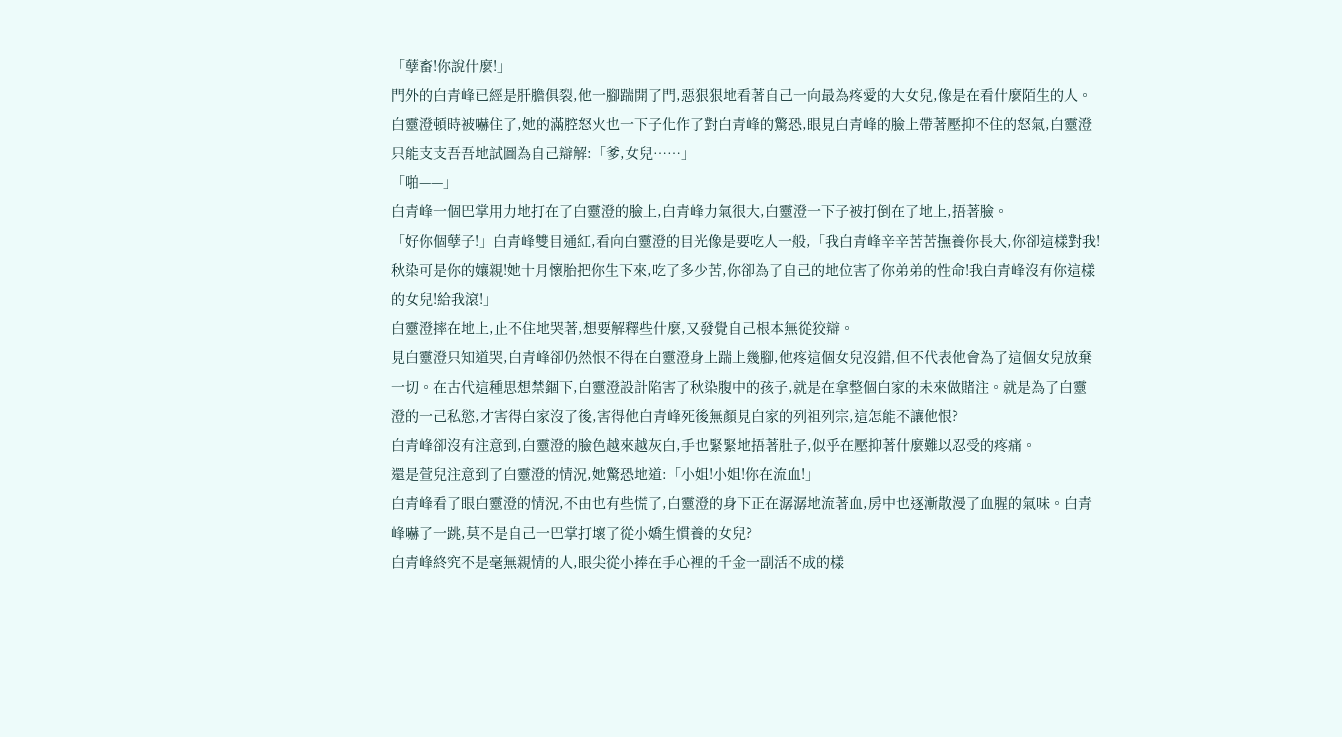「孽畜!你說什麼!」
門外的白青峰已經是肝膽俱裂,他一腳踹開了門,惡狠狠地看著自己一向最為疼愛的大女兒,像是在看什麼陌生的人。
白靈澄頓時被嚇住了,她的滿腔怒火也一下子化作了對白青峰的驚恐,眼見白青峰的臉上帶著壓抑不住的怒氣,白靈澄只能支支吾吾地試圖為自己辯解:「爹,女兒……」
「啪——」
白青峰一個巴掌用力地打在了白靈澄的臉上,白青峰力氣很大,白靈澄一下子被打倒在了地上,捂著臉。
「好你個孽子!」白青峰雙目通紅,看向白靈澄的目光像是要吃人一般,「我白青峰辛辛苦苦撫養你長大,你卻這樣對我!秋染可是你的孃親!她十月懷胎把你生下來,吃了多少苦,你卻為了自己的地位害了你弟弟的性命!我白青峰沒有你這樣的女兒!給我滾!」
白靈澄摔在地上,止不住地哭著,想要解釋些什麼,又發覺自己根本無從狡辯。
見白靈澄只知道哭,白青峰卻仍然恨不得在白靈澄身上踹上幾腳,他疼這個女兒沒錯,但不代表他會為了這個女兒放棄一切。在古代這種思想禁錮下,白靈澄設計陷害了秋染腹中的孩子,就是在拿整個白家的未來做賭注。就是為了白靈澄的一己私慾,才害得白家沒了後,害得他白青峰死後無顏見白家的列祖列宗,這怎能不讓他恨?
白青峰卻沒有注意到,白靈澄的臉色越來越灰白,手也緊緊地捂著肚子,似乎在壓抑著什麼難以忍受的疼痛。
還是萱兒注意到了白靈澄的情況,她驚恐地道:「小姐!小姐!你在流血!」
白青峰看了眼白靈澄的情況,不由也有些慌了,白靈澄的身下正在潺潺地流著血,房中也逐漸散漫了血腥的氣味。白青峰嚇了一跳,莫不是自己一巴掌打壞了從小嬌生慣養的女兒?
白青峰終究不是毫無親情的人,眼尖從小捧在手心裡的千金一副活不成的樣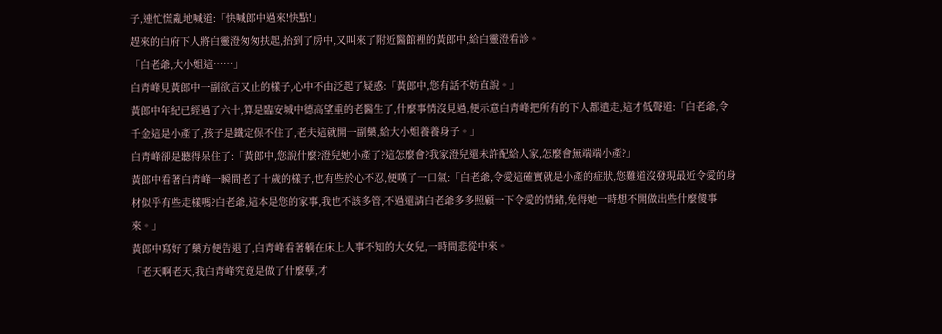子,連忙慌亂地喊道:「快喊郎中過來!快點!」
趕來的白府下人將白靈澄匆匆扶起,抬到了房中,又叫來了附近醫館裡的黃郎中,給白靈澄看診。
「白老爺,大小姐這……」
白青峰見黃郎中一副欲言又止的樣子,心中不由泛起了疑惑:「黃郎中,您有話不妨直說。」
黃郎中年紀已經過了六十,算是臨安城中德高望重的老醫生了,什麼事情沒見過,便示意白青峰把所有的下人都遣走,這才低聲道:「白老爺,令千金這是小產了,孩子是鐵定保不住了,老夫這就開一副藥,給大小姐養養身子。」
白青峰卻是聽得呆住了:「黃郎中,您說什麼?澄兒她小產了?這怎麼會?我家澄兒還未許配給人家,怎麼會無端端小產?」
黃郎中看著白青峰一瞬間老了十歲的樣子,也有些於心不忍,便嘆了一口氣:「白老爺,令愛這確實就是小產的症狀,您難道沒發現最近令愛的身材似乎有些走樣嗎?白老爺,這本是您的家事,我也不該多管,不過還請白老爺多多照顧一下令愛的情緒,免得她一時想不開做出些什麼傻事來。」
黃郎中寫好了藥方便告退了,白青峰看著躺在床上人事不知的大女兒,一時間悲從中來。
「老天啊老天,我白青峰究竟是做了什麼孽,才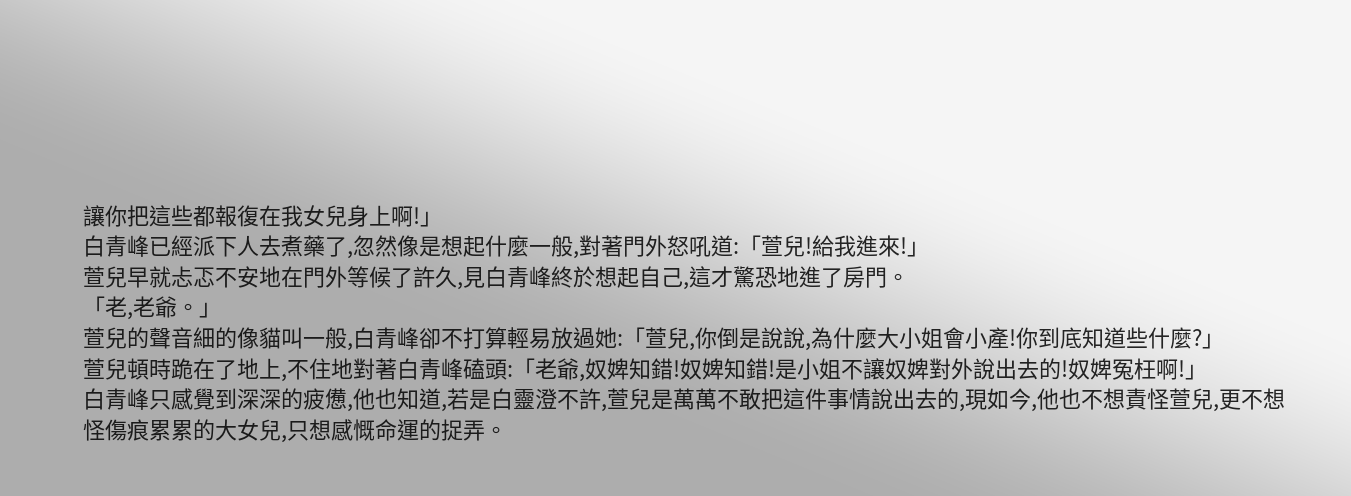讓你把這些都報復在我女兒身上啊!」
白青峰已經派下人去煮藥了,忽然像是想起什麼一般,對著門外怒吼道:「萱兒!給我進來!」
萱兒早就忐忑不安地在門外等候了許久,見白青峰終於想起自己,這才驚恐地進了房門。
「老,老爺。」
萱兒的聲音細的像貓叫一般,白青峰卻不打算輕易放過她:「萱兒,你倒是說說,為什麼大小姐會小產!你到底知道些什麼?」
萱兒頓時跪在了地上,不住地對著白青峰磕頭:「老爺,奴婢知錯!奴婢知錯!是小姐不讓奴婢對外說出去的!奴婢冤枉啊!」
白青峰只感覺到深深的疲憊,他也知道,若是白靈澄不許,萱兒是萬萬不敢把這件事情說出去的,現如今,他也不想責怪萱兒,更不想怪傷痕累累的大女兒,只想感慨命運的捉弄。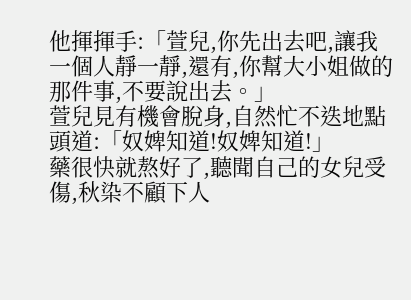他揮揮手:「萱兒,你先出去吧,讓我一個人靜一靜,還有,你幫大小姐做的那件事,不要說出去。」
萱兒見有機會脫身,自然忙不迭地點頭道:「奴婢知道!奴婢知道!」
藥很快就熬好了,聽聞自己的女兒受傷,秋染不顧下人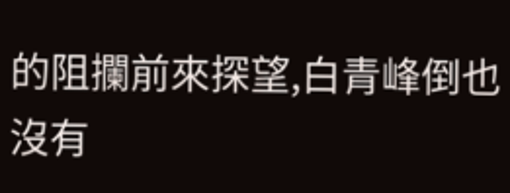的阻攔前來探望,白青峰倒也沒有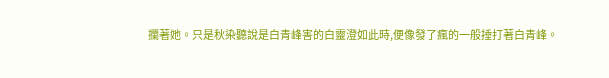攔著她。只是秋染聽說是白青峰害的白靈澄如此時,便像發了瘋的一般捶打著白青峰。